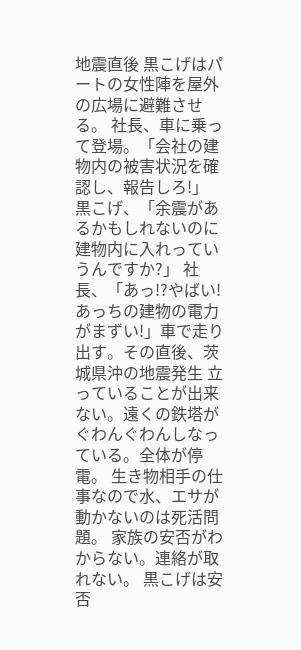地震直後 黒こげはパートの女性陣を屋外の広場に避難させる。 社長、車に乗って登場。「会社の建物内の被害状況を確認し、報告しろ!」 黒こげ、「余震があるかもしれないのに建物内に入れっていうんですか?」 社長、「あっ!?やばい!あっちの建物の電力がまずい!」車で走り出す。その直後、茨城県沖の地震発生 立っていることが出来ない。遠くの鉄塔がぐわんぐわんしなっている。全体が停電。 生き物相手の仕事なので水、エサが動かないのは死活問題。 家族の安否がわからない。連絡が取れない。 黒こげは安否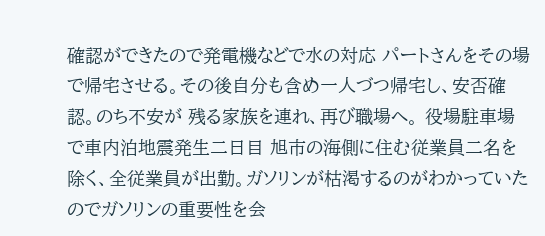確認ができたので発電機などで水の対応 パートさんをその場で帰宅させる。その後自分も含め一人づつ帰宅し、安否確認。のち不安が 残る家族を連れ、再び職場へ。 役場駐車場で車内泊地震発生二日目 旭市の海側に住む従業員二名を除く、全従業員が出勤。ガソリンが枯渇するのがわかっていたのでガソリンの重要性を会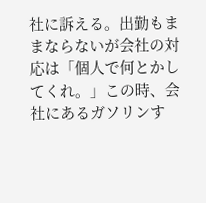社に訴える。出勤もままならないが会社の対応は「個人で何とかしてくれ。」この時、会社にあるガソリンす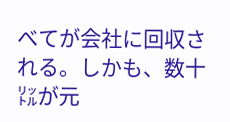べてが会社に回収される。しかも、数十㍑が元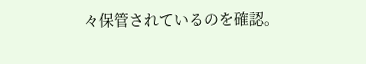々保管されているのを確認。